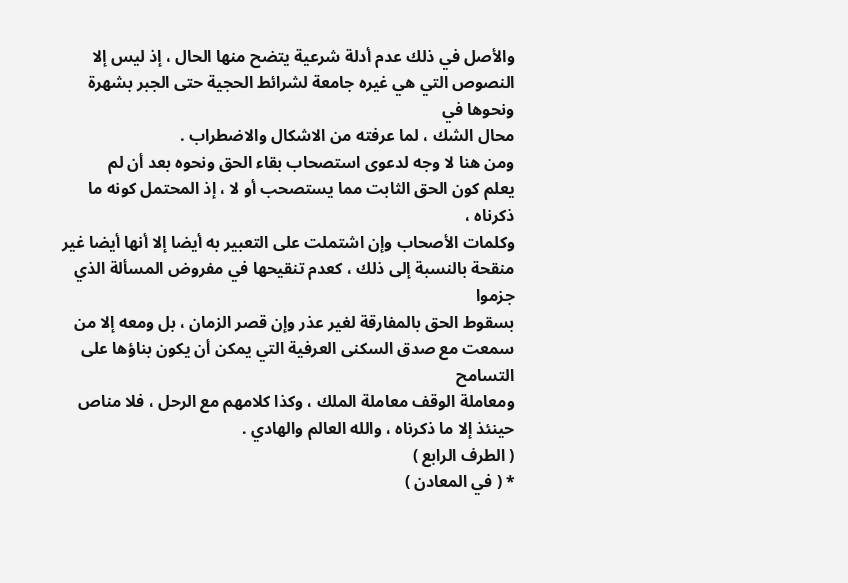والأصل في ذلك عدم أدلة شرعية يتضح منها الحال ، إذ ليس إلا
النصوص التي هي غيره جامعة لشرائط الحجية حتى الجبر بشهرة ونحوها في
محال الشك ، لما عرفته من الاشكال والاضطراب .
ومن هنا لا وجه لدعوى استصحاب بقاء الحق ونحوه بعد أن لم
يعلم كون الحق الثابت مما يستصحب أو لا ، إذ المحتمل كونه ما ذكرناه ،
وكلمات الأصحاب وإن اشتملت على التعبير به أيضا إلا أنها أيضا غير
منقحة بالنسبة إلى ذلك ، كعدم تنقيحها في مفروض المسألة الذي جزموا
بسقوط الحق بالمفارقة لغير عذر وإن قصر الزمان ، بل ومعه إلا من
سمعت مع صدق السكنى العرفية التي يمكن أن يكون بناؤها على التسامح
ومعاملة الوقف معاملة الملك ، وكذا كلامهم مع الرحل ، فلا مناص
حينئذ إلا ما ذكرناه ، والله العالم والهادي .
( الطرف الرابع )
* ( في المعادن )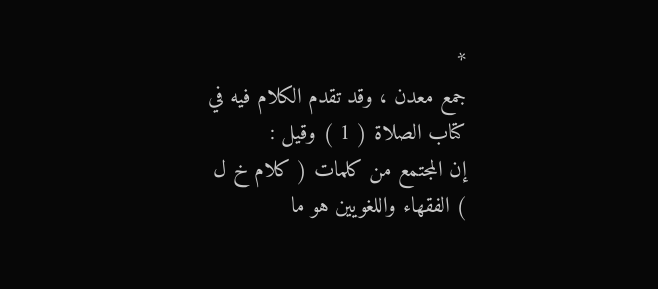*
جمع معدن ، وقد تقدم الكلام فيه في كتاب الصلاة ( 1 ) وقيل :
إن المجتمع من كلمات ( كلام خ ل ) الفقهاء واللغويين هو ما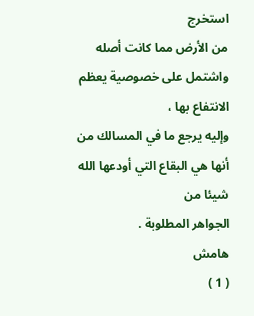استخرج
من الأرض مما كانت أصله واشتمل على خصوصية يعظم الانتفاع بها ،
وإليه يرجع ما في المسالك من أنها هي البقاع التي أودعها الله شيئا من
الجواهر المطلوبة .
هامش
( 1 )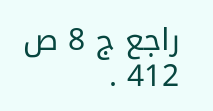راجع ج 8 ص 412 .